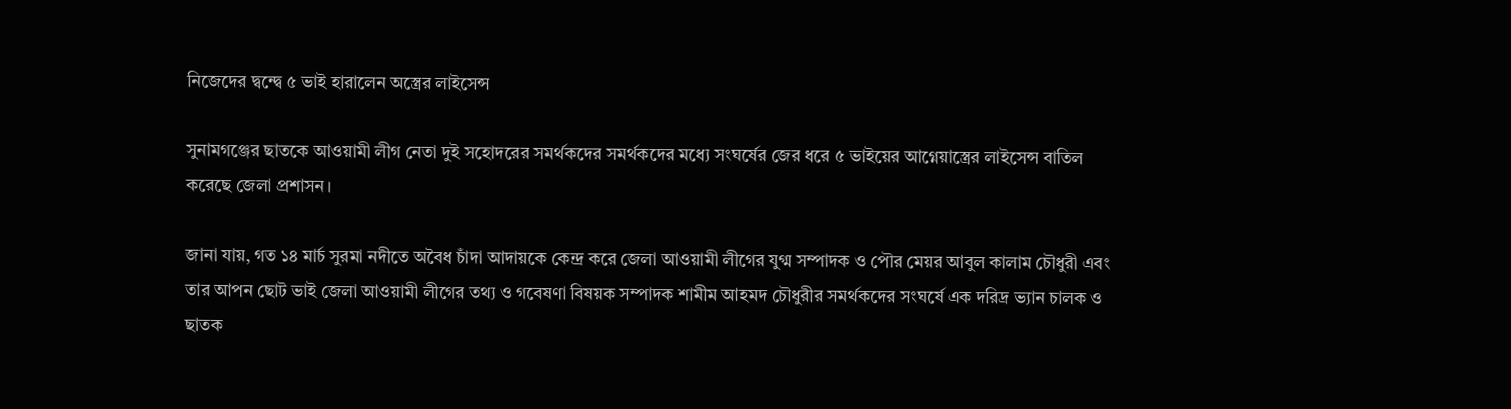নিজেদের দ্বন্দ্বে ৫ ভাই হারালেন অস্ত্রের লাইসেন্স

সুনামগঞ্জের ছাতকে আওয়ামী লীগ নেতা দুই সহোদরের সমর্থকদের সমর্থকদের মধ্যে সংঘর্ষের জের ধরে ৫ ভাইয়ের আগ্নেয়াস্ত্রের লাইসেন্স বাতিল করেছে জেলা প্রশাসন।

জানা যায়, গত ১৪ মার্চ সুরমা নদীতে অবৈধ চাঁদা আদায়কে কেন্দ্র করে জেলা আওয়ামী লীগের যুগ্ম সম্পাদক ও পৌর মেয়র আবুল কালাম চৌধুরী এবং তার আপন ছোট ভাই জেলা আওয়ামী লীগের তথ্য ও গবেষণা বিষয়ক সম্পাদক শামীম আহমদ চৌধুরীর সমর্থকদের সংঘর্ষে এক দরিদ্র ভ্যান চালক ও ছাতক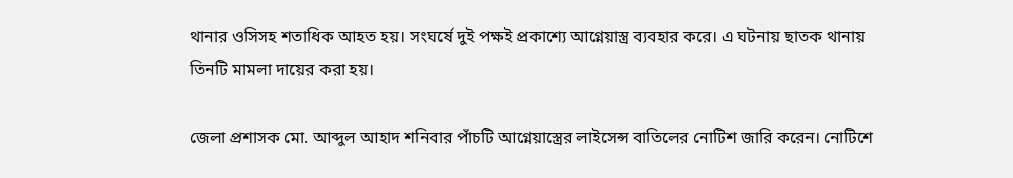থানার ওসিসহ শতাধিক আহত হয়। সংঘর্ষে দুই পক্ষই প্রকাশ্যে আগ্নেয়াস্ত্র ব্যবহার করে। এ ঘটনায় ছাতক থানায় তিনটি মামলা দায়ের করা হয়।

জেলা প্রশাসক মো. আব্দুল আহাদ শনিবার পাঁচটি আগ্নেয়াস্ত্রের লাইসেন্স বাতিলের নোটিশ জারি করেন। নোটিশে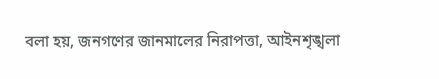বলা হয়, জনগণের জানমালের নিরাপত্তা, আইনশৃঙ্খলা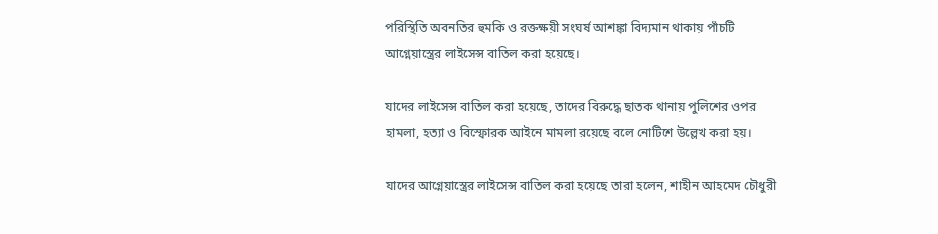পরিস্থিতি অবনতির হুমকি ও রক্তক্ষয়ী সংঘর্ষ আশঙ্কা বিদ্যমান থাকায় পাঁচটি আগ্নেয়াস্ত্রের লাইসেন্স বাতিল করা হয়েছে।

যাদের লাইসেন্স বাতিল করা হয়েছে, তাদের বিরুদ্ধে ছাতক থানায় পুলিশের ওপর হামলা, হত্যা ও বিস্ফোরক আইনে মামলা রয়েছে বলে নোটিশে উল্লেখ করা হয়।

যাদের আগ্নেয়াস্ত্রের লাইসেন্স বাতিল করা হয়েছে তারা হলেন, শাহীন আহমেদ চৌধুরী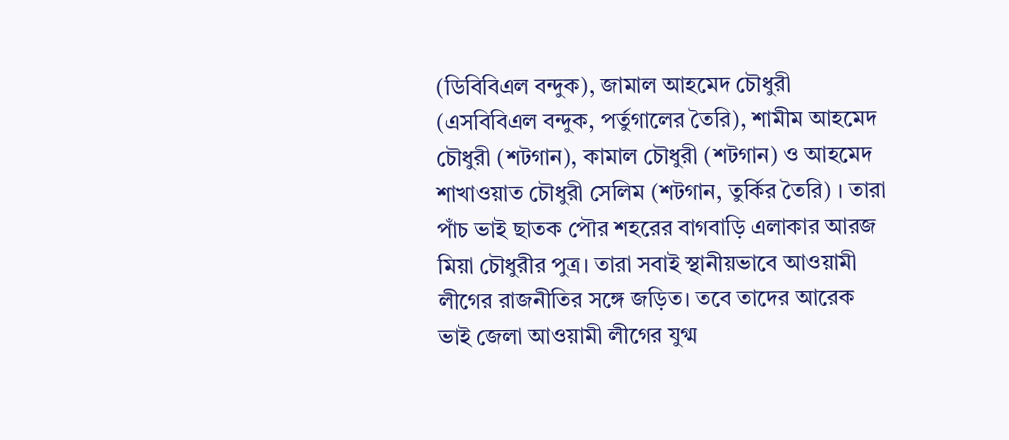(ডিবিবিএল বন্দুক), জামাল আহমেদ চৌধুরী (এসবিবিএল বন্দুক, পর্তুগালের তৈরি), শামীম আহমেদ চৌধুরী (শটগান), কামাল চৌধুরী (শটগান) ও আহমেদ শাখাওয়াত চৌধুরী সেলিম (শটগান, তুর্কির তৈরি) । তারা পাঁচ ভাই ছাতক পৌর শহরের বাগবাড়ি এলাকার আরজ মিয়া চৌধুরীর পুত্র। তারা সবাই স্থানীয়ভাবে আওয়ামী লীগের রাজনীতির সঙ্গে জড়িত। তবে তাদের আরেক ভাই জেলা আওয়ামী লীগের যুগ্ম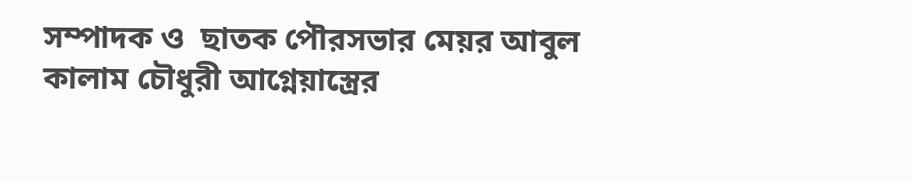সম্পাদক ও  ছাতক পৌরসভার মেয়র আবুল কালাম চৌধুরী আগ্নেয়াস্ত্রের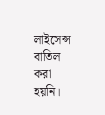লাইসেন্স বাতিল করা হয়নি।